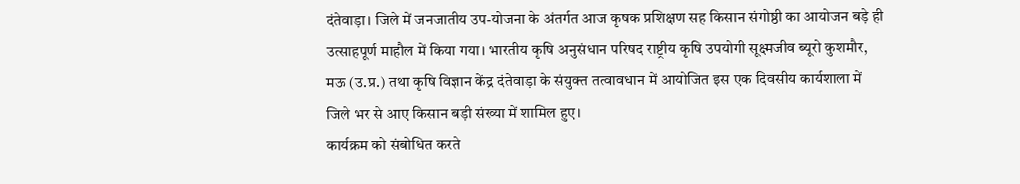दंतेवाड़ा। जिले में जनजातीय उप-योजना के अंतर्गत आज कृषक प्रशिक्षण सह किसान संगोष्ठी का आयोजन बड़े ही उत्साहपूर्ण माहौल में किया गया। भारतीय कृषि अनुसंधान परिषद राष्ट्रीय कृषि उपयोगी सूक्ष्मजीव ब्यूरो कुशमौर, मऊ (उ.प्र.) तथा कृषि विज्ञान केंद्र दंतेवाड़ा के संयुक्त तत्वावधान में आयोजित इस एक दिवसीय कार्यशाला में जिले भर से आए किसान बड़ी संख्या में शामिल हुए।
कार्यक्रम को संबोधित करते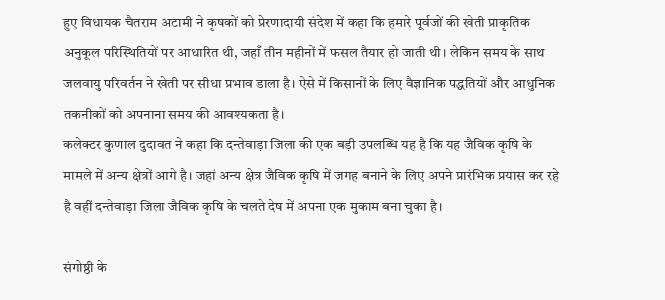हुए विधायक चैतराम अटामी ने कृषकों को प्रेरणादायी संदेश में कहा कि हमारे पूर्वजों की खेती प्राकृतिक अनुकूल परिस्थितियों पर आधारित थी, जहाँ तीन महीनों में फसल तैयार हो जाती थी। लेकिन समय के साथ जलवायु परिवर्तन ने खेती पर सीधा प्रभाव डाला है। ऐसे में किसानों के लिए वैज्ञानिक पद्धतियों और आधुनिक तकनीकों को अपनाना समय की आवश्यकता है।
कलेक्टर कुणाल दुदावत ने कहा कि दन्तेवाड़ा जिला की एक बड़ी उपलब्धि यह है कि यह जैविक कृषि के मामले में अन्य क्षेत्रों आगे है। जहां अन्य क्षेत्र जैविक कृषि में जगह बनाने के लिए अपने प्रारंभिक प्रयास कर रहे है वहीं दन्तेवाड़ा जिला जैविक कृषि के चलते देष में अपना एक मुकाम बना चुका है।

संगोष्ठी के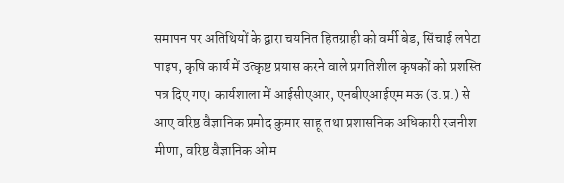समापन पर अतिथियों के द्वारा चयनित हितग्राही को वर्मी बेड, सिंचाई लपेटा पाइप, कृषि कार्य में उत्कृष्ट प्रयास करने वाले प्रगतिशील कृषकों को प्रशस्ति पत्र दिए गए। कार्यशाला में आईसीएआर, एनबीएआईएम मऊ (उ.प्र.) से आए वरिष्ठ वैज्ञानिक प्रमोद कुमार साहू तथा प्रशासनिक अधिकारी रजनीश मीणा, वरिष्ठ वैज्ञानिक ओम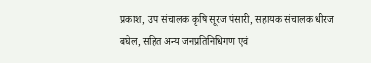प्रकाश, उप संचालक कृषि सूरज पंसारी, सहायक संचालक धीरज बघेल, सहित अन्य जनप्रतिनिधिगण एवं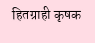हितग्राही कृषक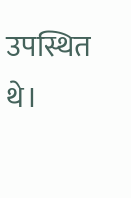उपस्थित थे।